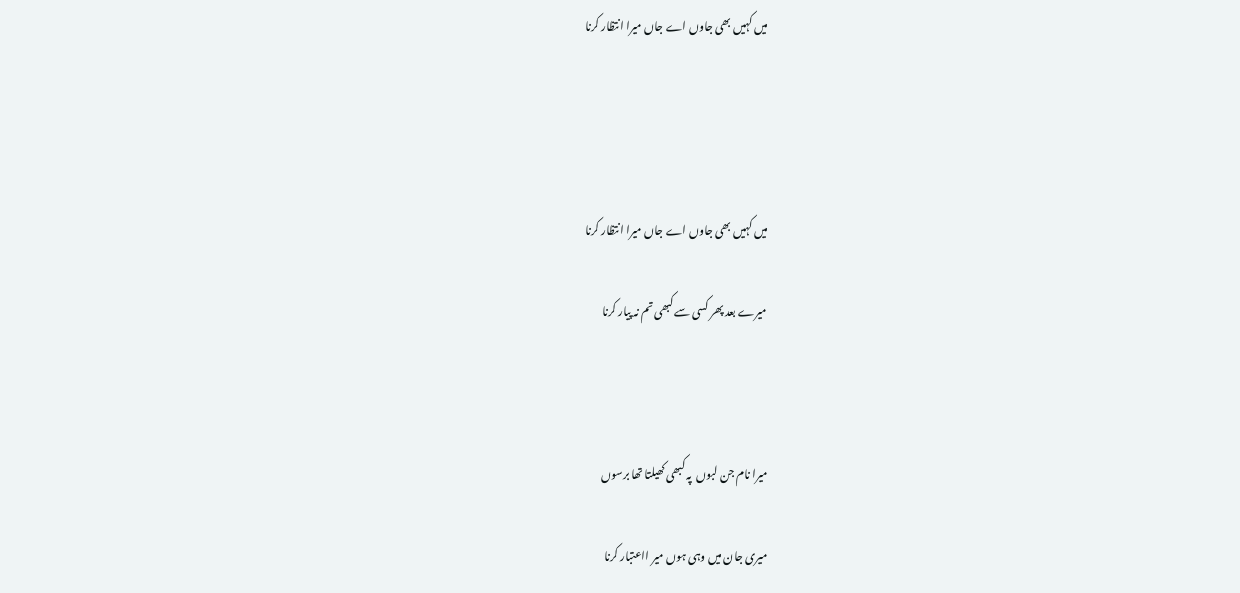میں کہیں بھی جاوں اے جاں میرا انتظار کرنا




میں کہیں بھی جاوں اے جاں میرا انتظار کرنا

میرے بعد پھر کسی سے کبھی تم نہ پیار کرنا



میرا نام جن لبوں  پہ کبھی کھیلتا تھا برسوں

میری جان میں وہی ہوں میر ااعتبار کرنا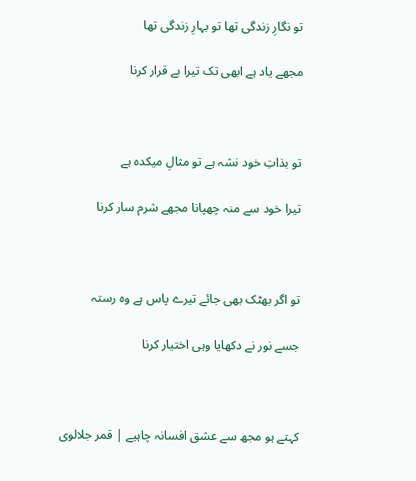تو نگارِ زندگی تھا تو بہارِ زندگی تھا

مجھے یاد ہے ابھی تک تیرا بے قرار کرنا



تو بذاتِ خود نشہ ہے تو مثالِ میکدہ ہے

تیرا خود سے منہ چھپانا مجھے شرم سار کرنا



تو اگر بھٹک بھی جائے تیرے پاس ہے وہ رستہ

جسے نور نے دکھایا وہی اختیار کرنا



کہتے ہو مجھ سے عشق افسانہ چاہیے | قمر جلالوی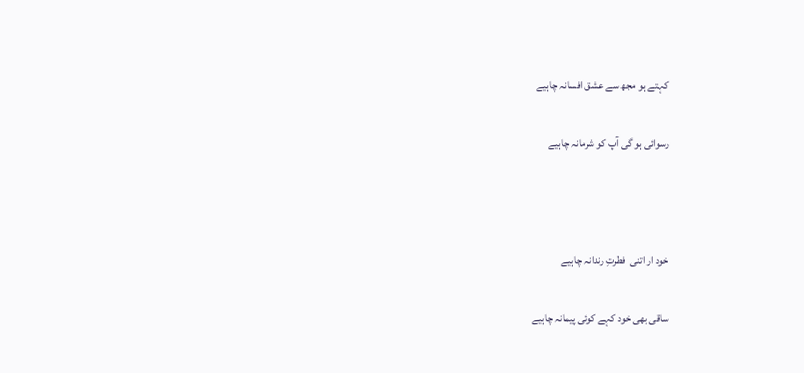کہتے ہو مجھ سے عشق افسانہ چاہیے

رسوائی ہو گی آپ کو شرمانہ چاہیے



خود ار اتنی  فطرتِ رندانہ چاہیے

ساقی بھی خود کہے کوئی پیمانہ چاہیے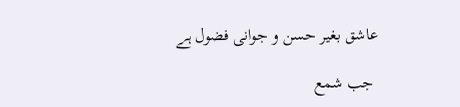عاشق بغیر حسن و جوانی فضول ہے

 جب شمع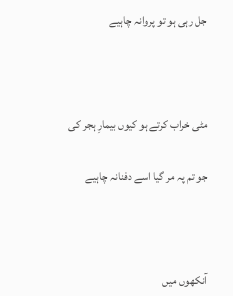جل رہی ہو تو پروانہ چاہیے



مٹی خراب کرتے ہو کیوں بیمارِ ہجر کی

جو تم پہ مر گیا اسے دفنانہ چاہیے



آنکھوں میں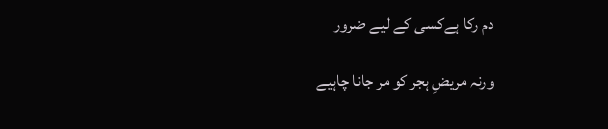دم رکا ہےکسی کے لیے ضرور

ورنہ مریضِ ہجر کو مر جانا چاہیے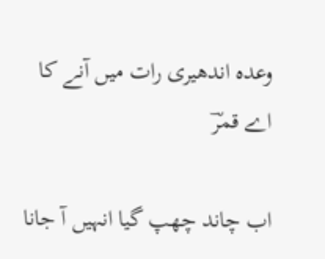وعدہ اندھیری رات میں آنے کا اے قمرؔ

اب چاند چھپ گیا انہیں آ جانا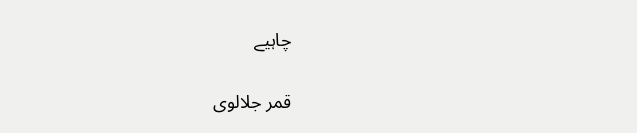چاہیے

قمر جلالوی